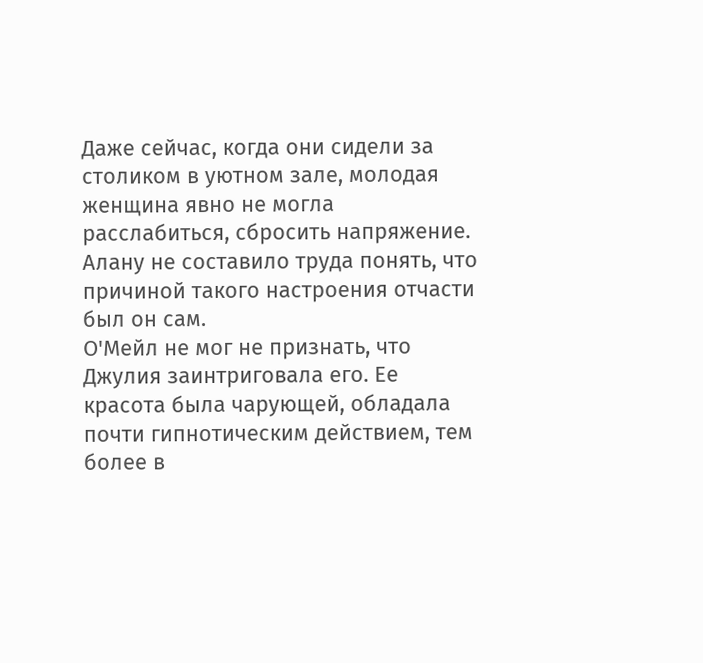Даже сейчас, когда они сидели за столиком в уютном зале, молодая женщина явно не могла расслабиться, сбросить напряжение. Алану не составило труда понять, что причиной такого настроения отчасти был он сам.
О'Мейл не мог не признать, что Джулия заинтриговала его. Ее красота была чарующей, обладала почти гипнотическим действием, тем более в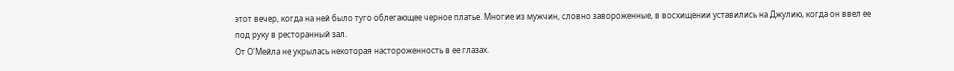этот вечер, когда на ней было туго облегающее черное платье. Многие из мужчин, словно завороженные, в восхищении уставились на Джулию, когда он ввел ее под руку в ресторанный зал.
От О'Мейла не укрылась некоторая настороженность в ее глазах.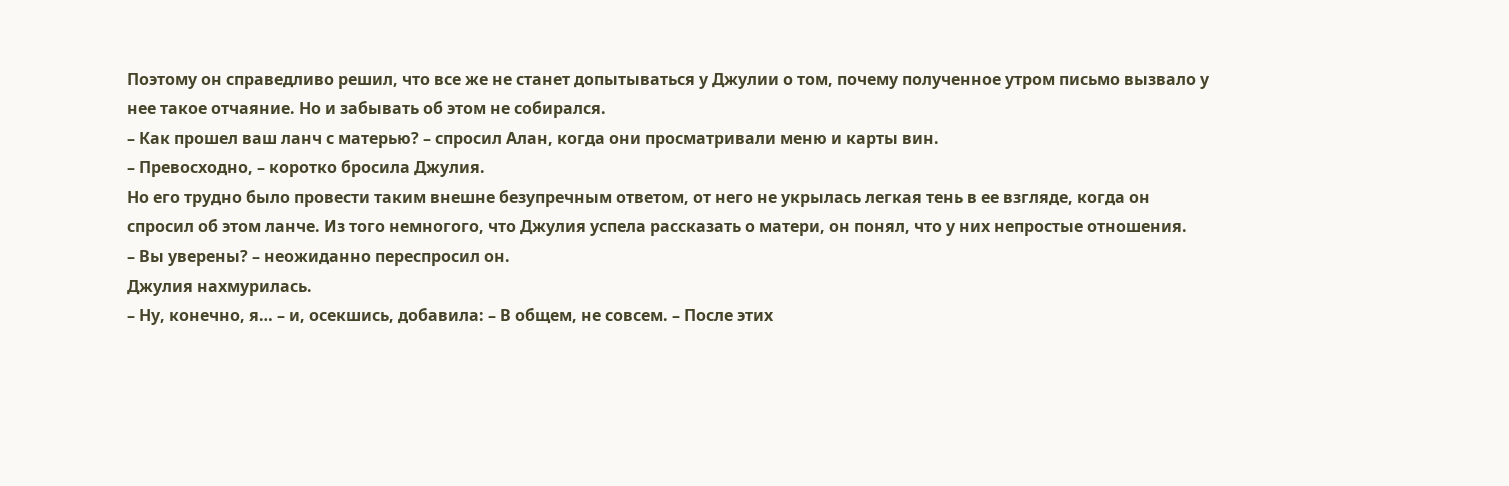Поэтому он справедливо решил, что все же не станет допытываться у Джулии о том, почему полученное утром письмо вызвало у нее такое отчаяние. Но и забывать об этом не собирался.
– Как прошел ваш ланч с матерью? – спросил Алан, когда они просматривали меню и карты вин.
– Превосходно, – коротко бросила Джулия.
Но его трудно было провести таким внешне безупречным ответом, от него не укрылась легкая тень в ее взгляде, когда он спросил об этом ланче. Из того немногого, что Джулия успела рассказать о матери, он понял, что у них непростые отношения.
– Вы уверены? – неожиданно переспросил он.
Джулия нахмурилась.
– Ну, конечно, я… – и, осекшись, добавила: – В общем, не совсем. – После этих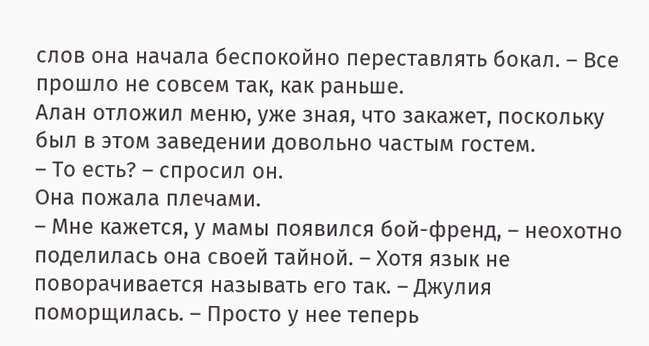слов она начала беспокойно переставлять бокал. – Все прошло не совсем так, как раньше.
Алан отложил меню, уже зная, что закажет, поскольку был в этом заведении довольно частым гостем.
– То есть? – спросил он.
Она пожала плечами.
– Мне кажется, у мамы появился бой-френд, – неохотно поделилась она своей тайной. – Хотя язык не поворачивается называть его так. – Джулия поморщилась. – Просто у нее теперь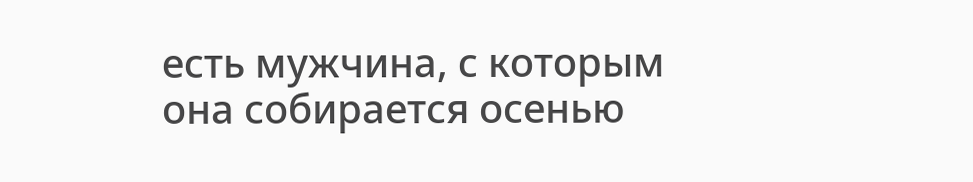есть мужчина, с которым она собирается осенью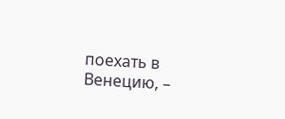поехать в Венецию, –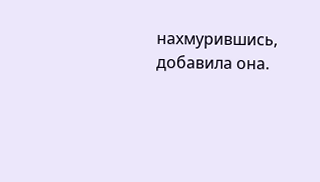нахмурившись, добавила она.